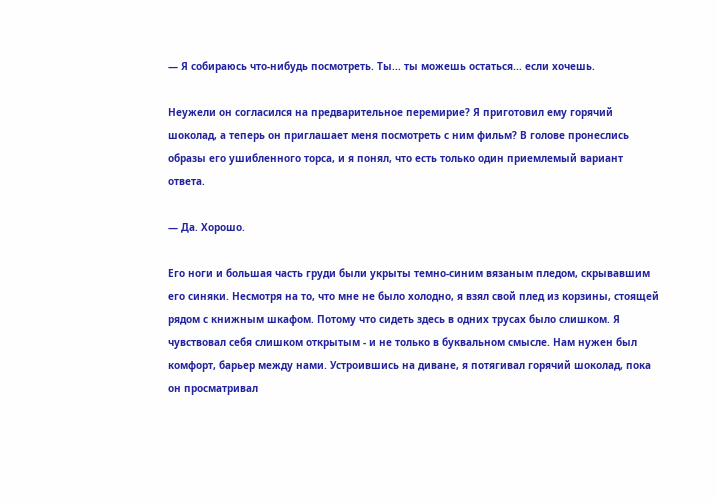— Я собираюсь что-нибудь посмотреть. Ты... ты можешь остаться... если хочешь.

Неужели он согласился на предварительное перемирие? Я приготовил ему горячий шоколад, а теперь он приглашает меня посмотреть с ним фильм? В голове пронеслись образы его ушибленного торса, и я понял, что есть только один приемлемый вариант ответа.

— Да. Хорошо.

Его ноги и большая часть груди были укрыты темно-синим вязаным пледом, скрывавшим его синяки. Несмотря на то, что мне не было холодно, я взял свой плед из корзины, стоящей рядом с книжным шкафом. Потому что сидеть здесь в одних трусах было слишком. Я чувствовал себя слишком открытым - и не только в буквальном смысле. Нам нужен был комфорт, барьер между нами. Устроившись на диване, я потягивал горячий шоколад, пока он просматривал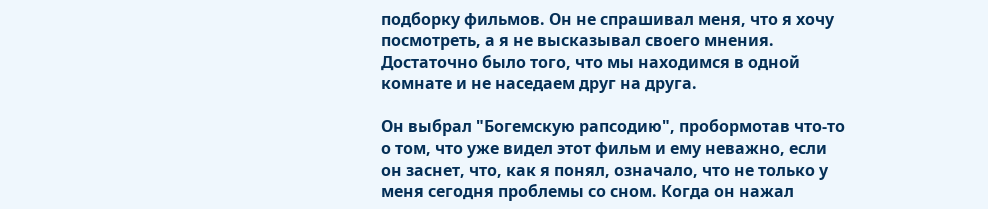подборку фильмов. Он не спрашивал меня, что я хочу посмотреть, а я не высказывал своего мнения. Достаточно было того, что мы находимся в одной комнате и не наседаем друг на друга.

Он выбрал "Богемскую рапсодию", пробормотав что-то о том, что уже видел этот фильм и ему неважно, если он заснет, что, как я понял, означало, что не только у меня сегодня проблемы со сном. Когда он нажал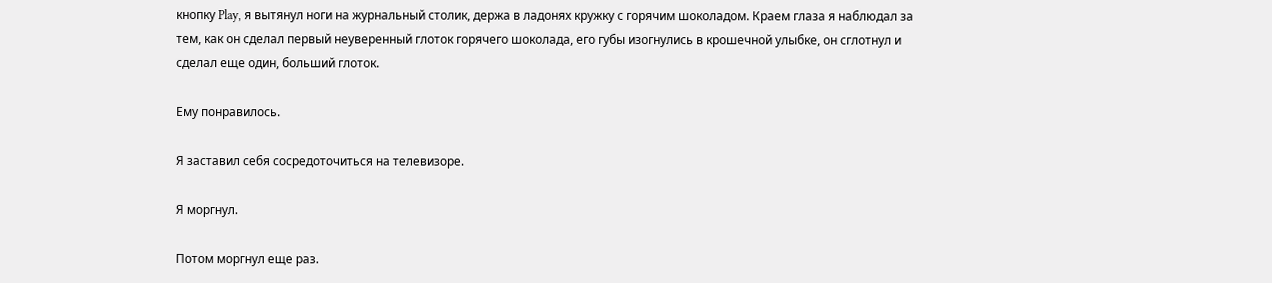кнопку Play, я вытянул ноги на журнальный столик, держа в ладонях кружку с горячим шоколадом. Краем глаза я наблюдал за тем, как он сделал первый неуверенный глоток горячего шоколада, его губы изогнулись в крошечной улыбке, он сглотнул и сделал еще один, больший глоток.

Ему понравилось.

Я заставил себя сосредоточиться на телевизоре.

Я моргнул.

Потом моргнул еще раз.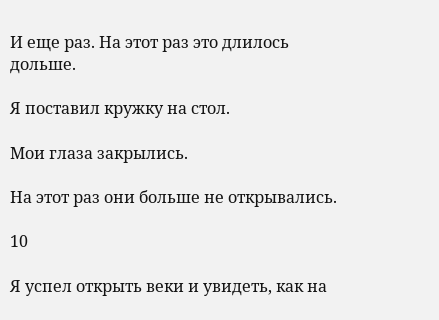И еще раз. На этот раз это длилось дольше.

Я поставил кружку на стол.

Мои глаза закрылись.

На этот раз они больше не открывались.

10

Я успел открыть веки и увидеть, как на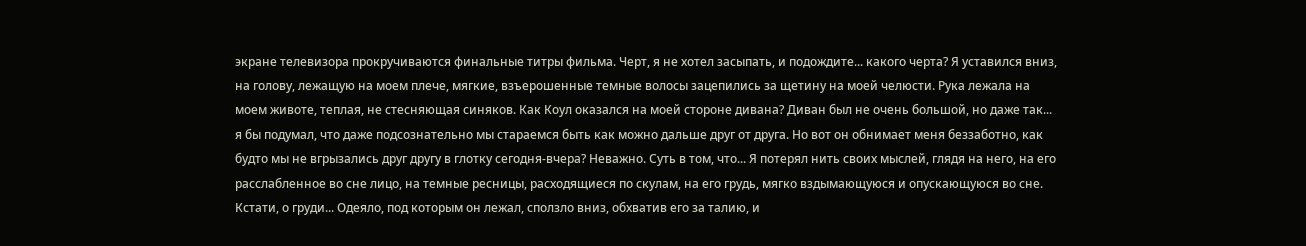экране телевизора прокручиваются финальные титры фильма. Черт, я не хотел засыпать, и подождите... какого черта? Я уставился вниз, на голову, лежащую на моем плече, мягкие, взъерошенные темные волосы зацепились за щетину на моей челюсти. Рука лежала на моем животе, теплая, не стесняющая синяков. Как Коул оказался на моей стороне дивана? Диван был не очень большой, но даже так... я бы подумал, что даже подсознательно мы стараемся быть как можно дальше друг от друга. Но вот он обнимает меня беззаботно, как будто мы не вгрызались друг другу в глотку сегодня-вчера? Неважно. Суть в том, что... Я потерял нить своих мыслей, глядя на него, на его расслабленное во сне лицо, на темные ресницы, расходящиеся по скулам, на его грудь, мягко вздымающуюся и опускающуюся во сне. Кстати, о груди... Одеяло, под которым он лежал, сползло вниз, обхватив его за талию, и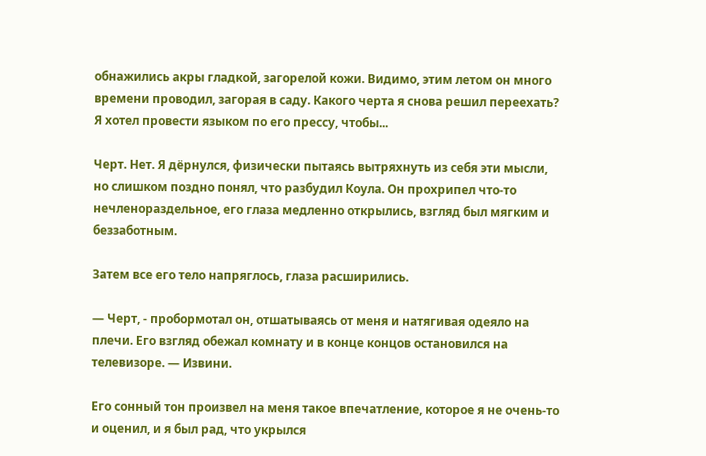обнажились акры гладкой, загорелой кожи. Видимо, этим летом он много времени проводил, загорая в саду. Какого черта я снова решил переехать? Я хотел провести языком по его прессу, чтобы...

Черт. Нет. Я дёрнулся, физически пытаясь вытряхнуть из себя эти мысли, но слишком поздно понял, что разбудил Коула. Он прохрипел что-то нечленораздельное, его глаза медленно открылись, взгляд был мягким и беззаботным.

Затем все его тело напряглось, глаза расширились.

— Черт, - пробормотал он, отшатываясь от меня и натягивая одеяло на плечи. Его взгляд обежал комнату и в конце концов остановился на телевизоре. — Извини.

Его сонный тон произвел на меня такое впечатление, которое я не очень-то и оценил, и я был рад, что укрылся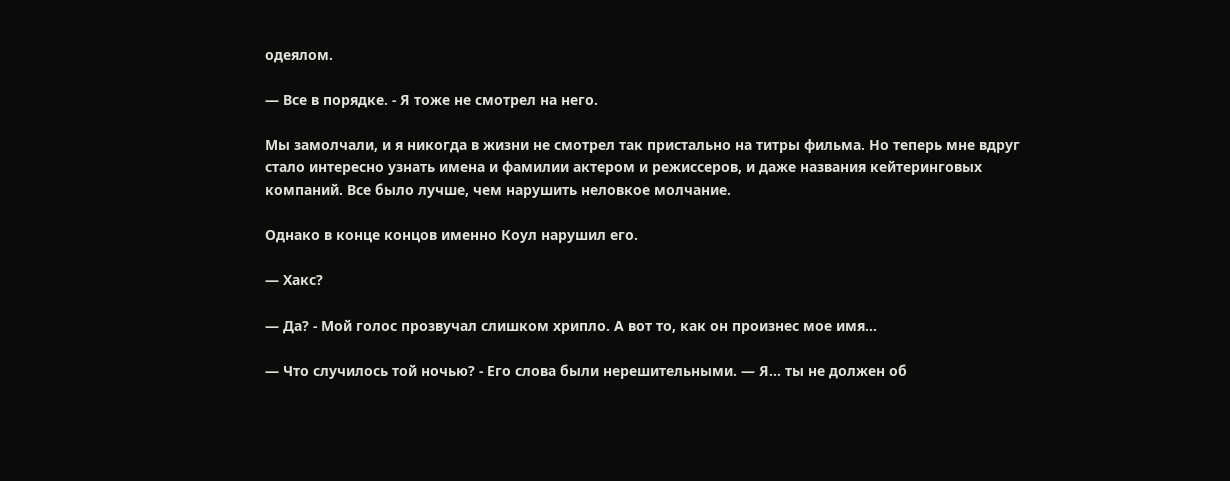одеялом.

— Все в порядке. - Я тоже не смотрел на него.

Мы замолчали, и я никогда в жизни не смотрел так пристально на титры фильма. Но теперь мне вдруг стало интересно узнать имена и фамилии актером и режиссеров, и даже названия кейтеринговых компаний. Все было лучше, чем нарушить неловкое молчание.

Однако в конце концов именно Коул нарушил его.

— Хакс?

— Да? - Мой голос прозвучал слишком хрипло. А вот то, как он произнес мое имя...

— Что случилось той ночью? - Его слова были нерешительными. — Я... ты не должен об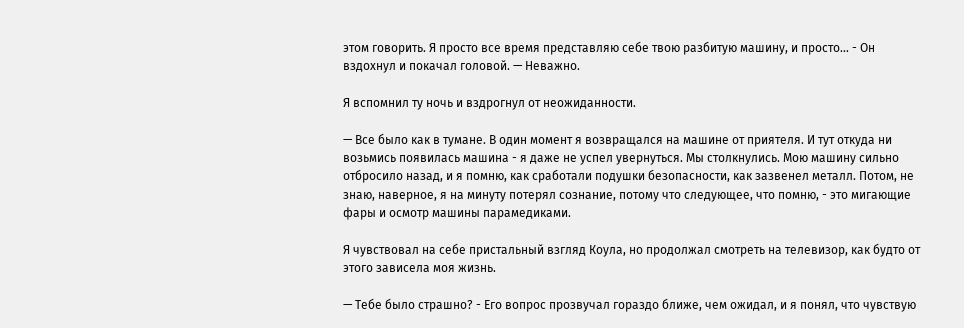этом говорить. Я просто все время представляю себе твою разбитую машину, и просто... - Он вздохнул и покачал головой. — Неважно.

Я вспомнил ту ночь и вздрогнул от неожиданности.

— Все было как в тумане. В один момент я возвращался на машине от приятеля. И тут откуда ни возьмись появилась машина - я даже не успел увернуться. Мы столкнулись. Мою машину сильно отбросило назад, и я помню, как сработали подушки безопасности, как зазвенел металл. Потом, не знаю, наверное, я на минуту потерял сознание, потому что следующее, что помню, - это мигающие фары и осмотр машины парамедиками.

Я чувствовал на себе пристальный взгляд Коула, но продолжал смотреть на телевизор, как будто от этого зависела моя жизнь.

— Тебе было страшно? - Его вопрос прозвучал гораздо ближе, чем ожидал, и я понял, что чувствую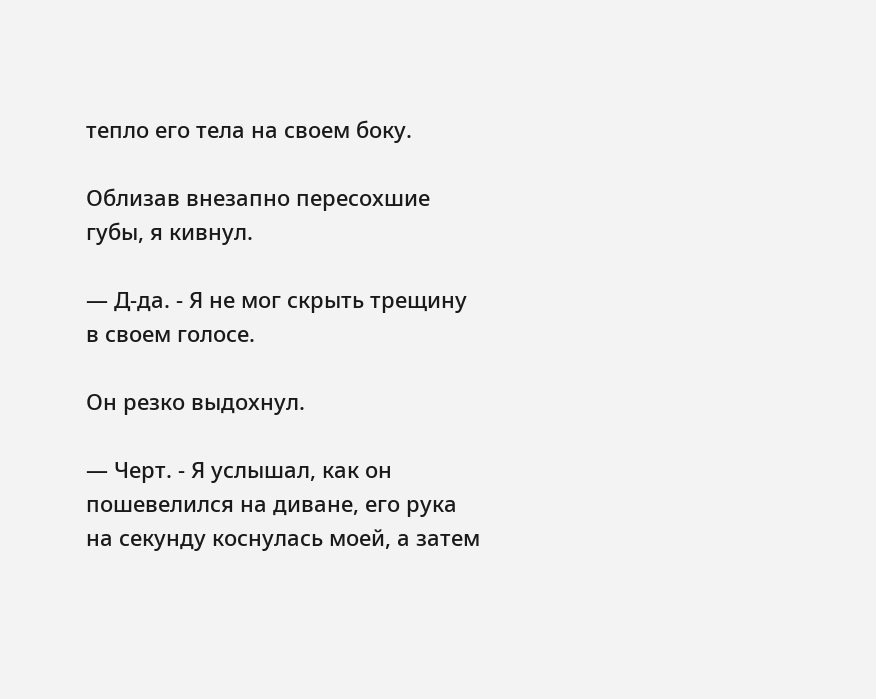тепло его тела на своем боку.

Облизав внезапно пересохшие губы, я кивнул.

— Д-да. - Я не мог скрыть трещину в своем голосе.

Он резко выдохнул.

— Черт. - Я услышал, как он пошевелился на диване, его рука на секунду коснулась моей, а затем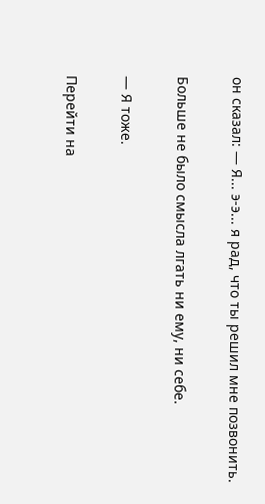он сказал: — Я... э-э... я рад, что ты решил мне позвонить.

Больше не было смысла лгать ни ему, ни себе.

— Я тоже.

Перейти на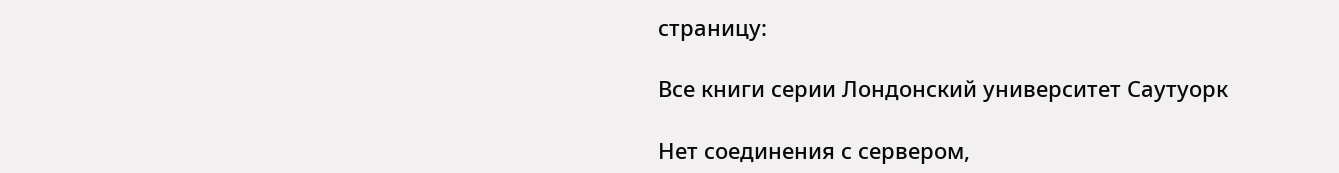страницу:

Все книги серии Лондонский университет Саутуорк

Нет соединения с сервером,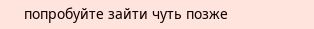попробуйте зайти чуть позже